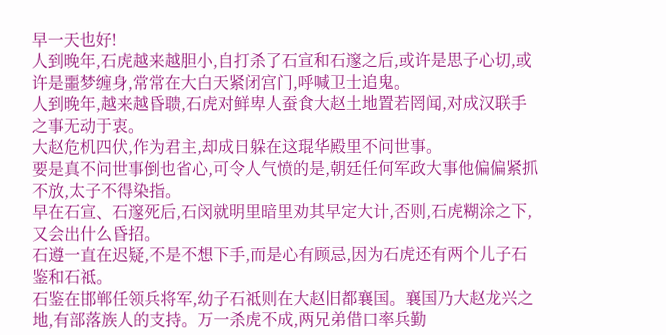早一天也好!
人到晚年,石虎越来越胆小,自打杀了石宣和石邃之后,或许是思子心切,或许是噩梦缠身,常常在大白天紧闭宫门,呼喊卫士追鬼。
人到晚年,越来越昏聩,石虎对鲜卑人蚕食大赵土地置若罔闻,对成汉联手之事无动于衷。
大赵危机四伏,作为君主,却成日躲在这琨华殿里不问世事。
要是真不问世事倒也省心,可令人气愤的是,朝廷任何军政大事他偏偏紧抓不放,太子不得染指。
早在石宣、石邃死后,石闵就明里暗里劝其早定大计,否则,石虎糊涂之下,又会出什么昏招。
石遵一直在迟疑,不是不想下手,而是心有顾忌,因为石虎还有两个儿子石鉴和石祗。
石鉴在邯郸任领兵将军,幼子石祗则在大赵旧都襄国。襄国乃大赵龙兴之地,有部落族人的支持。万一杀虎不成,两兄弟借口率兵勤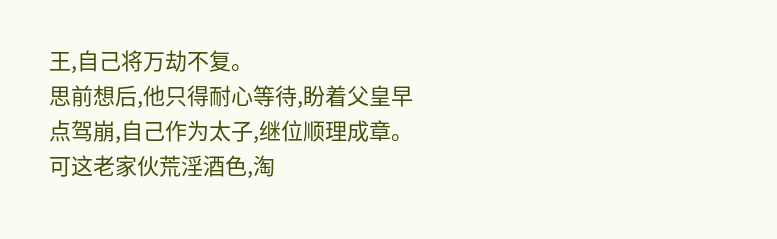王,自己将万劫不复。
思前想后,他只得耐心等待,盼着父皇早点驾崩,自己作为太子,继位顺理成章。
可这老家伙荒淫酒色,淘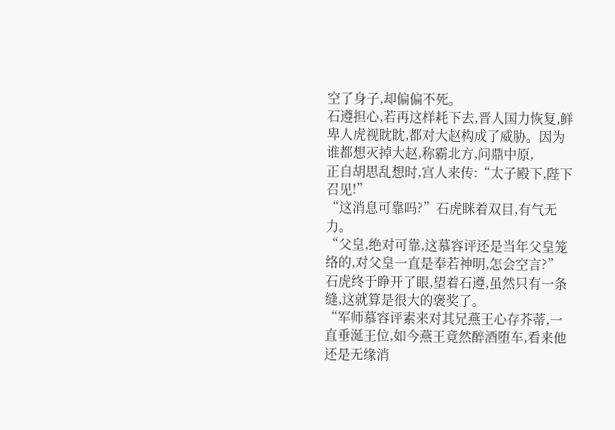空了身子,却偏偏不死。
石遵担心,若再这样耗下去,晋人国力恢复,鲜卑人虎视眈眈,都对大赵构成了威胁。因为谁都想灭掉大赵,称霸北方,问鼎中原,
正自胡思乱想时,宫人来传:“太子殿下,陛下召见!”
“这消息可靠吗?”石虎眯着双目,有气无力。
“父皇,绝对可靠,这慕容评还是当年父皇笼络的,对父皇一直是奉若神明,怎会空言?”
石虎终于睁开了眼,望着石遵,虽然只有一条缝,这就算是很大的褒奖了。
“军师慕容评素来对其兄燕王心存芥蒂,一直垂涎王位,如今燕王竟然醉酒堕车,看来他还是无缘消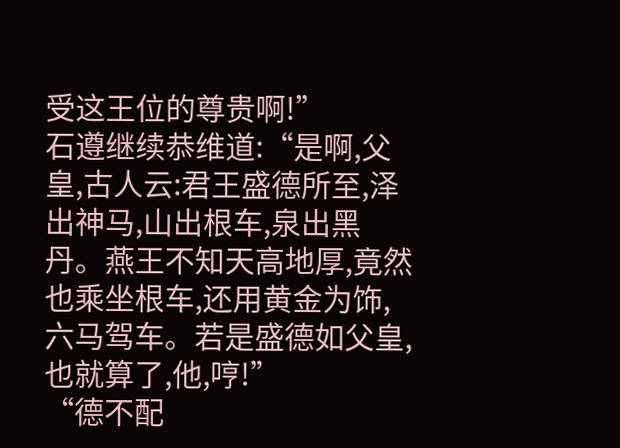受这王位的尊贵啊!”
石遵继续恭维道:“是啊,父皇,古人云:君王盛德所至,泽出神马,山出根车,泉出黑丹。燕王不知天高地厚,竟然也乘坐根车,还用黄金为饰,六马驾车。若是盛德如父皇,也就算了,他,哼!”
“德不配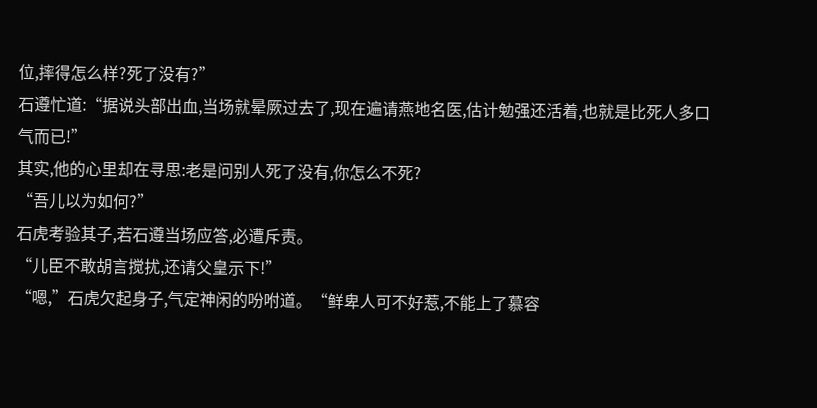位,摔得怎么样?死了没有?”
石遵忙道:“据说头部出血,当场就晕厥过去了,现在遍请燕地名医,估计勉强还活着,也就是比死人多口气而已!”
其实,他的心里却在寻思:老是问别人死了没有,你怎么不死?
“吾儿以为如何?”
石虎考验其子,若石遵当场应答,必遭斥责。
“儿臣不敢胡言搅扰,还请父皇示下!”
“嗯,”石虎欠起身子,气定神闲的吩咐道。“鲜卑人可不好惹,不能上了慕容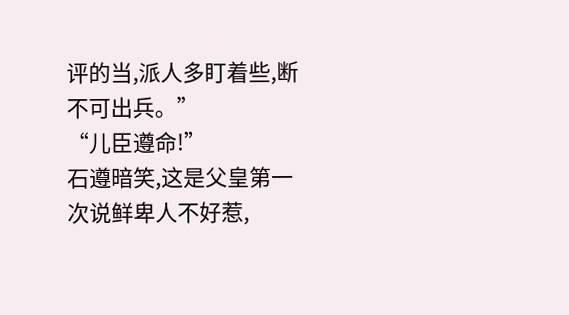评的当,派人多盯着些,断不可出兵。”
“儿臣遵命!”
石遵暗笑,这是父皇第一次说鲜卑人不好惹,